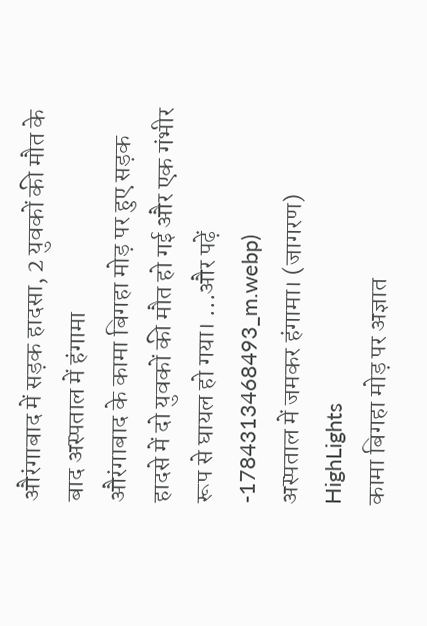औरंगाबाद में सड़क हादसा, 2 युवकों की मौत के बाद अस्पताल में हंगामा
औरंगाबाद के कामा बिगहा मोड़ पर हुए सड़क हादसे में दो युवकों की मौत हो गई और एक गंभीर रूप से घायल हो गया। ...और पढ़ें
-1784313468493_m.webp)
अस्पताल में जमकर हंगामा। (जागरण)
HighLights
कामा बिगहा मोड़ पर अज्ञात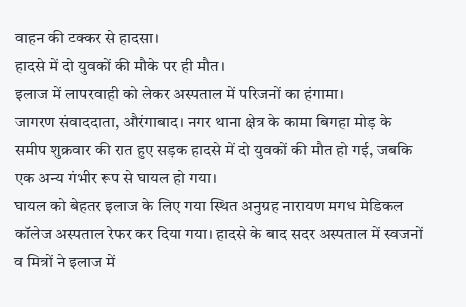वाहन की टक्कर से हादसा।
हादसे में दो युवकों की मौके पर ही मौत।
इलाज में लापरवाही को लेकर अस्पताल में परिजनों का हंगामा।
जागरण संवाददाता, औरंगाबाद। नगर थाना क्षेत्र के कामा बिगहा मोड़ के समीप शुक्रवार की रात हुए सड़क हादसे में दो युवकों की मौत हो गई, जबकि एक अन्य गंभीर रूप से घायल हो गया।
घायल को बेहतर इलाज के लिए गया स्थित अनुग्रह नारायण मगध मेडिकल कॉलेज अस्पताल रेफर कर दिया गया। हादसे के बाद सदर अस्पताल में स्वजनों व मित्रों ने इलाज में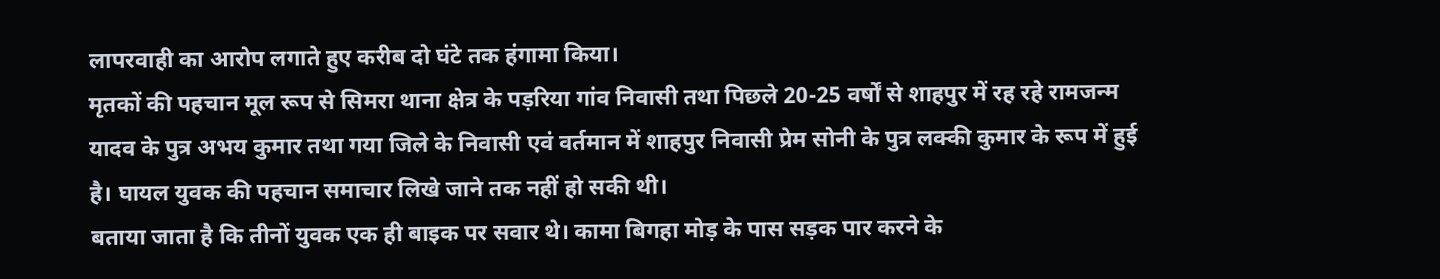लापरवाही का आरोप लगाते हुए करीब दो घंटे तक हंगामा किया।
मृतकों की पहचान मूल रूप से सिमरा थाना क्षेत्र के पड़रिया गांव निवासी तथा पिछले 20-25 वर्षों से शाहपुर में रह रहे रामजन्म यादव के पुत्र अभय कुमार तथा गया जिले के निवासी एवं वर्तमान में शाहपुर निवासी प्रेम सोनी के पुत्र लक्की कुमार के रूप में हुई है। घायल युवक की पहचान समाचार लिखे जाने तक नहीं हो सकी थी।
बताया जाता है कि तीनों युवक एक ही बाइक पर सवार थे। कामा बिगहा मोड़ के पास सड़क पार करने के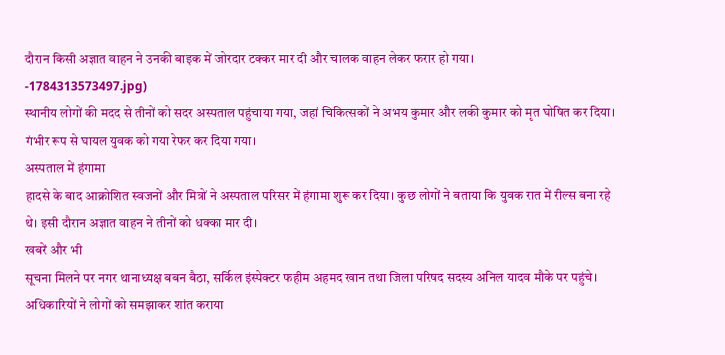दौरान किसी अज्ञात वाहन ने उनकी बाइक में जोरदार टक्कर मार दी और चालक वाहन लेकर फरार हो गया।
-1784313573497.jpg)
स्थानीय लोगों की मदद से तीनों को सदर अस्पताल पहुंचाया गया, जहां चिकित्सकों ने अभय कुमार और लकी कुमार को मृत घोषित कर दिया। गंभीर रूप से घायल युवक को गया रेफर कर दिया गया।
अस्पताल में हंगामा
हादसे के बाद आक्रोशित स्वजनों और मित्रों ने अस्पताल परिसर में हंगामा शुरू कर दिया। कुछ लोगों ने बताया कि युवक रात में रील्स बना रहे थे। इसी दौरान अज्ञात वाहन ने तीनों को धक्का मार दी।
खबरें और भी
सूचना मिलने पर नगर थानाध्यक्ष बबन बैठा, सर्किल इंस्पेक्टर फहीम अहमद खान तथा जिला परिषद सदस्य अनिल यादव मौके पर पहुंचे। अधिकारियों ने लोगों को समझाकर शांत कराया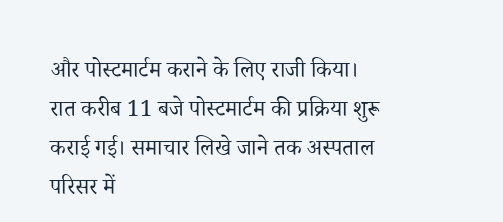और पोस्टमार्टम कराने के लिए राजी किया।
रात करीब 11 बजे पोस्टमार्टम की प्रक्रिया शुरू कराई गई। समाचार लिखे जाने तक अस्पताल परिसर में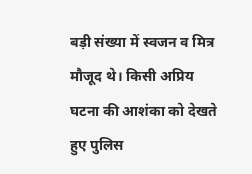बड़ी संख्या में स्वजन व मित्र मौजूद थे। किसी अप्रिय घटना की आशंका को देखते हुए पुलिस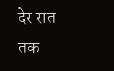देर रात तक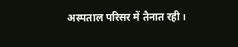अस्पताल परिसर में तैनात रही।